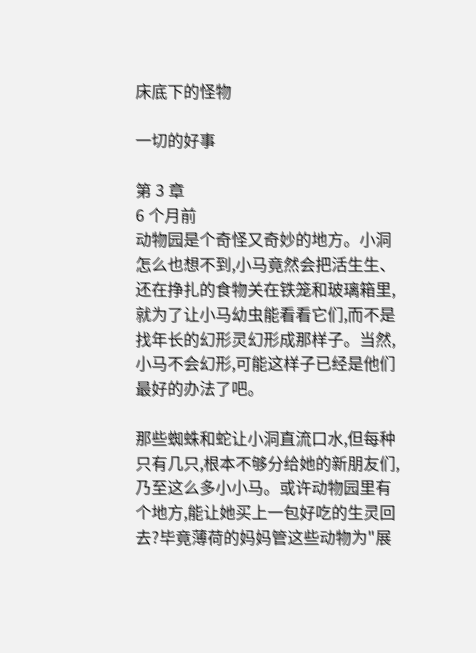床底下的怪物

一切的好事

第 3 章
6 个月前
动物园是个奇怪又奇妙的地方。小洞怎么也想不到,小马竟然会把活生生、还在挣扎的食物关在铁笼和玻璃箱里,就为了让小马幼虫能看看它们,而不是找年长的幻形灵幻形成那样子。当然,小马不会幻形,可能这样子已经是他们最好的办法了吧。

那些蜘蛛和蛇让小洞直流口水,但每种只有几只,根本不够分给她的新朋友们,乃至这么多小小马。或许动物园里有个地方,能让她买上一包好吃的生灵回去?毕竟薄荷的妈妈管这些动物为"展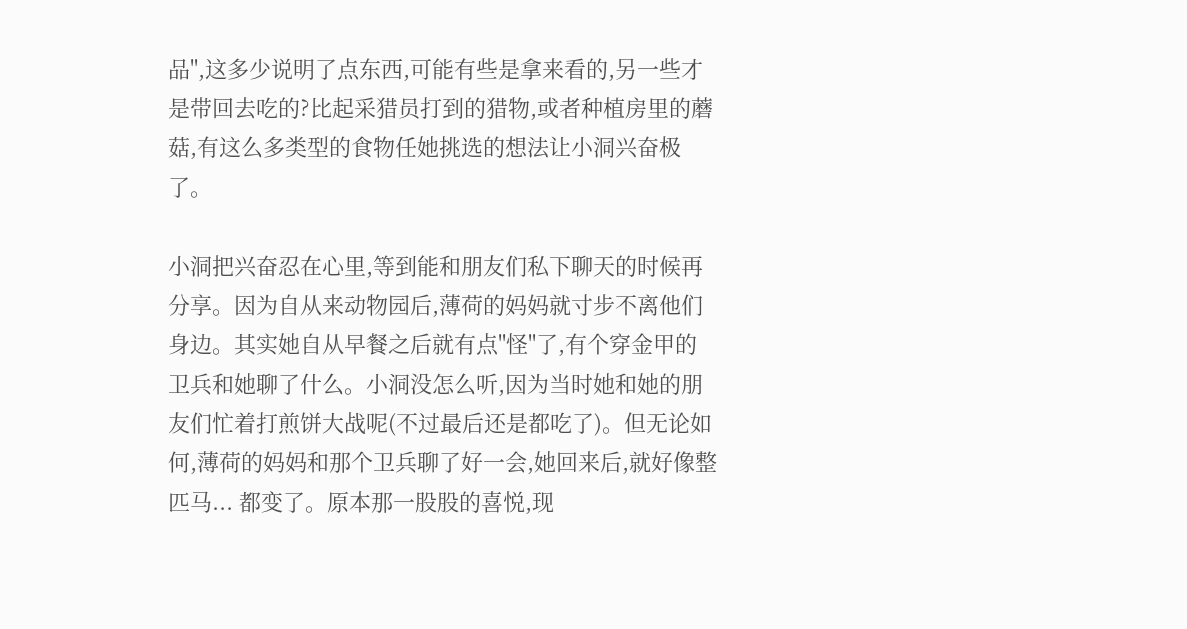品",这多少说明了点东西,可能有些是拿来看的,另一些才是带回去吃的?比起采猎员打到的猎物,或者种植房里的蘑菇,有这么多类型的食物任她挑选的想法让小洞兴奋极了。

小洞把兴奋忍在心里,等到能和朋友们私下聊天的时候再分享。因为自从来动物园后,薄荷的妈妈就寸步不离他们身边。其实她自从早餐之后就有点"怪"了,有个穿金甲的卫兵和她聊了什么。小洞没怎么听,因为当时她和她的朋友们忙着打煎饼大战呢(不过最后还是都吃了)。但无论如何,薄荷的妈妈和那个卫兵聊了好一会,她回来后,就好像整匹马... 都变了。原本那一股股的喜悦,现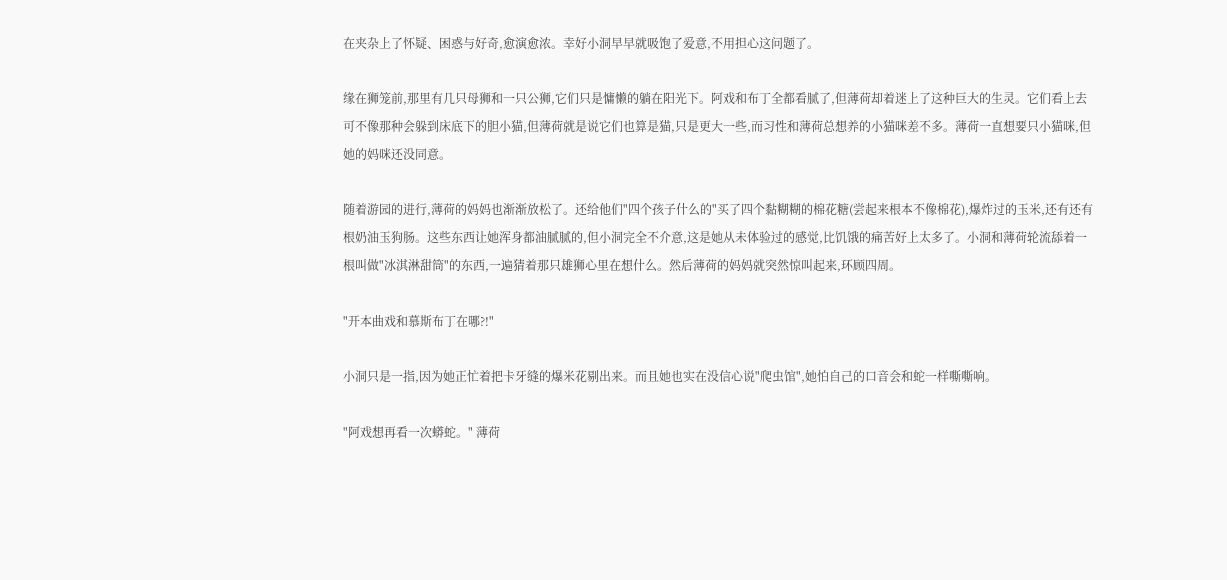在夹杂上了怀疑、困惑与好奇,愈演愈浓。幸好小洞早早就吸饱了爱意,不用担心这问题了。

缘在狮笼前,那里有几只母狮和一只公狮,它们只是慵懒的躺在阳光下。阿戏和布丁全都看腻了,但薄荷却着迷上了这种巨大的生灵。它们看上去可不像那种会躲到床底下的胆小猫,但薄荷就是说它们也算是猫,只是更大一些,而习性和薄荷总想养的小猫咪差不多。薄荷一直想要只小猫咪,但她的妈咪还没同意。

随着游园的进行,薄荷的妈妈也渐渐放松了。还给他们"四个孩子什么的"买了四个黏糊糊的棉花糖(尝起来根本不像棉花),爆炸过的玉米,还有还有根奶油玉狗肠。这些东西让她浑身都油腻腻的,但小洞完全不介意,这是她从未体验过的感觉,比饥饿的痛苦好上太多了。小洞和薄荷轮流舔着一根叫做"冰淇淋甜筒"的东西,一遍猜着那只雄狮心里在想什么。然后薄荷的妈妈就突然惊叫起来,环顾四周。

"开本曲戏和慕斯布丁在哪?!"

小洞只是一指,因为她正忙着把卡牙缝的爆米花剔出来。而且她也实在没信心说"爬虫馆",她怕自己的口音会和蛇一样嘶嘶响。

"阿戏想再看一次蟒蛇。" 薄荷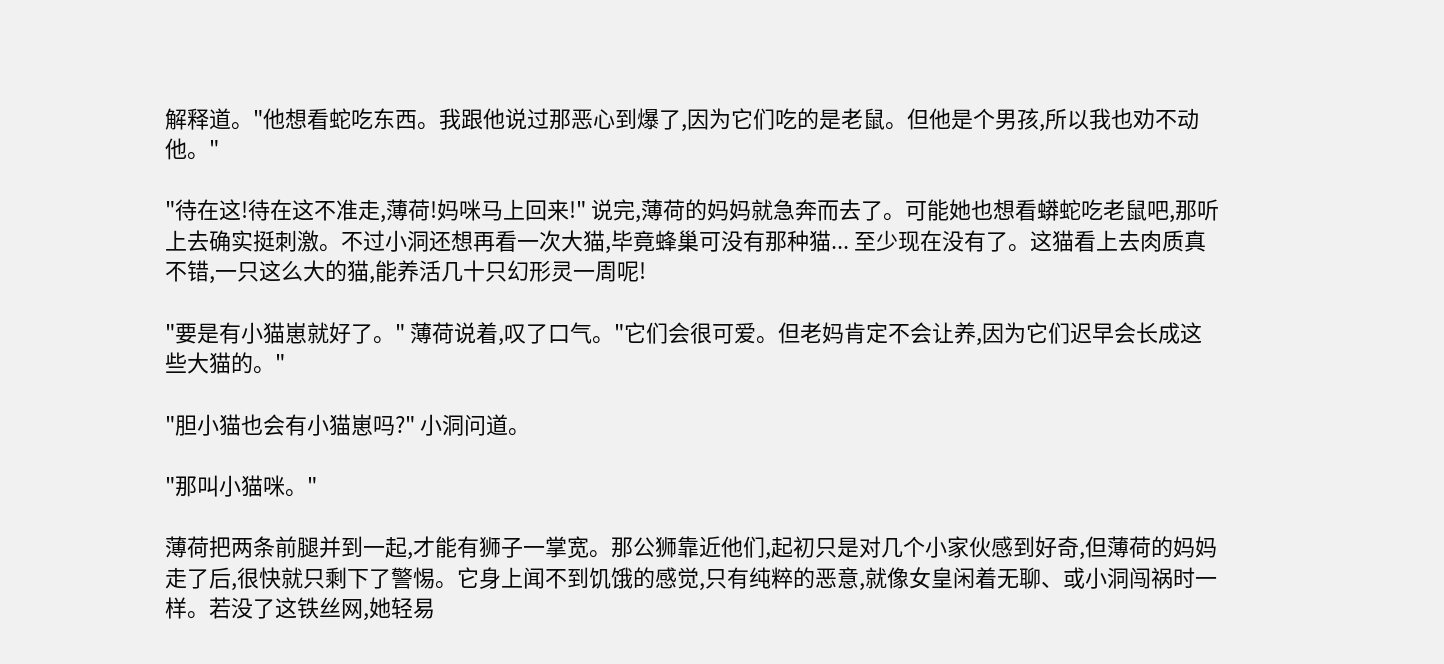解释道。"他想看蛇吃东西。我跟他说过那恶心到爆了,因为它们吃的是老鼠。但他是个男孩,所以我也劝不动他。"

"待在这!待在这不准走,薄荷!妈咪马上回来!" 说完,薄荷的妈妈就急奔而去了。可能她也想看蟒蛇吃老鼠吧,那听上去确实挺刺激。不过小洞还想再看一次大猫,毕竟蜂巢可没有那种猫... 至少现在没有了。这猫看上去肉质真不错,一只这么大的猫,能养活几十只幻形灵一周呢!

"要是有小猫崽就好了。" 薄荷说着,叹了口气。"它们会很可爱。但老妈肯定不会让养,因为它们迟早会长成这些大猫的。"

"胆小猫也会有小猫崽吗?" 小洞问道。

"那叫小猫咪。"

薄荷把两条前腿并到一起,才能有狮子一掌宽。那公狮靠近他们,起初只是对几个小家伙感到好奇,但薄荷的妈妈走了后,很快就只剩下了警惕。它身上闻不到饥饿的感觉,只有纯粹的恶意,就像女皇闲着无聊、或小洞闯祸时一样。若没了这铁丝网,她轻易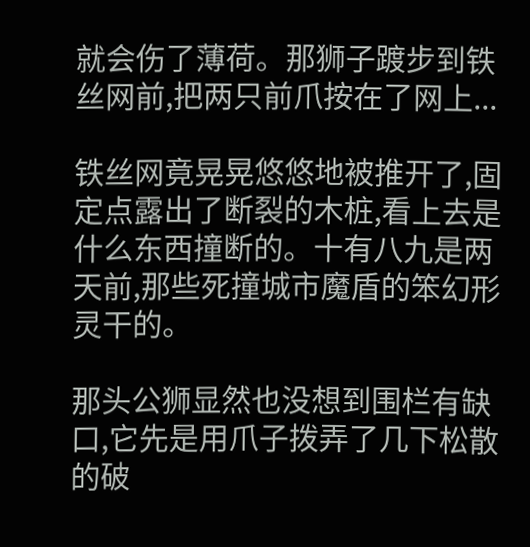就会伤了薄荷。那狮子踱步到铁丝网前,把两只前爪按在了网上...

铁丝网竟晃晃悠悠地被推开了,固定点露出了断裂的木桩,看上去是什么东西撞断的。十有八九是两天前,那些死撞城市魔盾的笨幻形灵干的。

那头公狮显然也没想到围栏有缺口,它先是用爪子拨弄了几下松散的破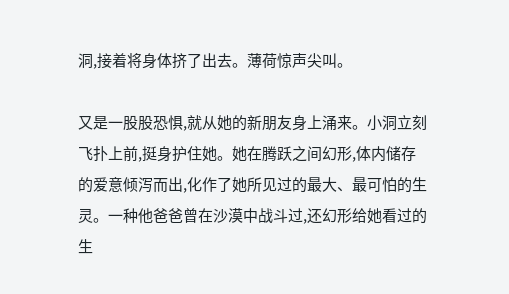洞,接着将身体挤了出去。薄荷惊声尖叫。

又是一股股恐惧,就从她的新朋友身上涌来。小洞立刻飞扑上前,挺身护住她。她在腾跃之间幻形,体内储存的爱意倾泻而出,化作了她所见过的最大、最可怕的生灵。一种他爸爸曾在沙漠中战斗过,还幻形给她看过的生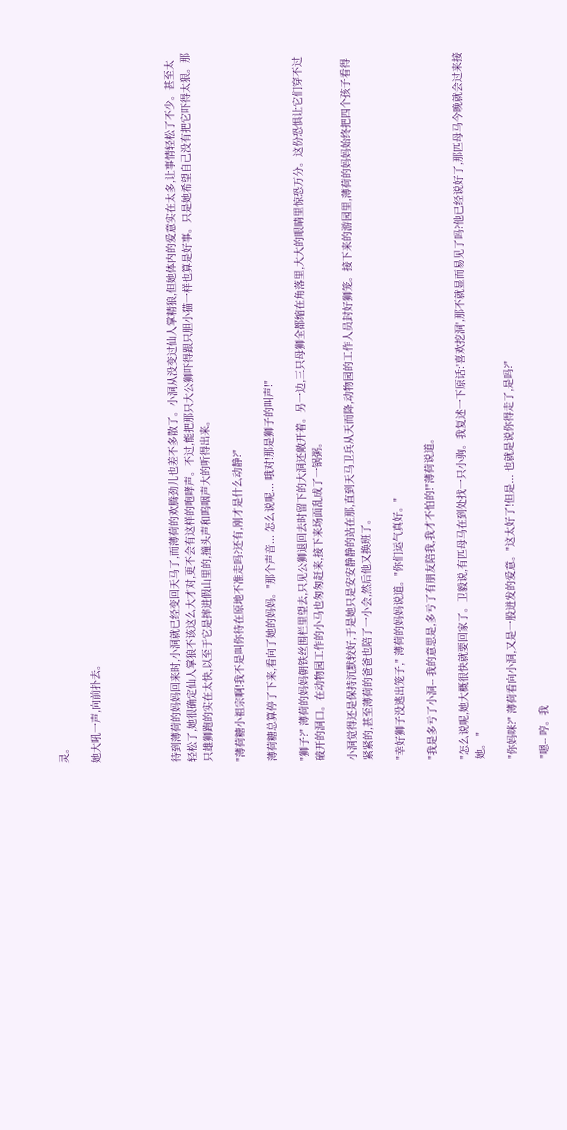灵。

她大吼一声,向前扑去。




待到薄荷的妈妈回来时,小洞就已经变回天马了,而薄荷的欢腾劲儿也差不多散了。小洞从没变过仙人掌精狼,但她体内的爱意实在太多,让事情轻松了不少。甚至太轻松了,她很确定仙人掌狼不该这么大才对,更不会有这样的咆哮声。不过,能把那只大公狮吓得跟只胆小猫一样也算是好事。只是她希望自己没有把它吓得太狠。那只雄狮跑的实在太快,以至于它是摔进假山里的,撞头声和呜咽声大的听得出来。

"薄荷糖小祖宗啊!我不是叫你待在原地不准走吗?还有,刚才是什么动静?"

薄荷糖总算停了下来,看向了她的妈妈。"那个声音... 怎么说呢... 哦对!那是狮子的叫声!"

"狮子?" 薄荷的妈妈朝铁丝围栏里望去,只见公狮退回去时留下的大洞还敞开着。另一边,三只母狮全都缩在角落里,大大的眼睛里惊恐万分。这份恐惧让它们穿不过破开的洞口。在动物园工作的小马也匆匆赶来,接下来场面乱成了一锅粥。

小洞觉得还是保持沉默较好,于是她只是安安静静的站在那,直到天马卫兵从天而降,动物园的工作人员封好狮笼。接下来的游园里,薄荷的妈妈始终把四个孩子看得紧紧的,甚至薄荷的爸爸也陪了一小会,然后他又换班了。

"幸好狮子没逃出笼子," 薄荷的妈妈说道。"你们运气真好。"

"我是多亏了小洞-- 我的意思是,多亏了有朋友陪我,我才不怕的!"薄荷说道。

"怎么说呢,她大概很快就要回家了。卫毅说,有匹母马在到处找一只小驹。我复述一下原话:'喜欢挖洞',那不就显而易见了吗?他已经说好了,那匹母马今晚就会过来接她。 "

"你妈咪?" 薄荷看向小洞,又是一股迸发的爱意。"这太好了!但是... 也就是说你得走了,是吗?"

"嗯-- 哼。我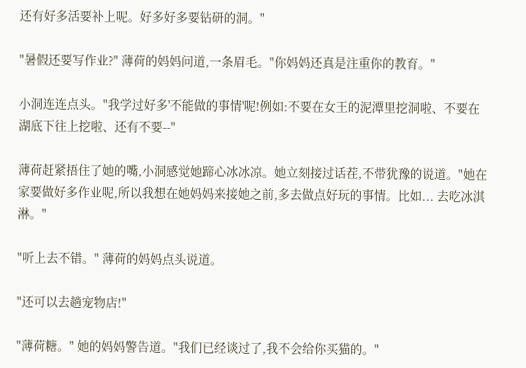还有好多活要补上呢。好多好多要钻研的洞。"

"暑假还要写作业?" 薄荷的妈妈问道,一条眉毛。"你妈妈还真是注重你的教育。"

小洞连连点头。"我学过好多'不能做的事情'呢!例如:不要在女王的泥潭里挖洞啦、不要在湖底下往上挖啦、还有不要--"

薄荷赶紧捂住了她的嘴,小洞感觉她蹄心冰冰凉。她立刻接过话茬,不带犹豫的说道。"她在家要做好多作业呢,所以我想在她妈妈来接她之前,多去做点好玩的事情。比如... 去吃冰淇淋。"

"听上去不错。" 薄荷的妈妈点头说道。

"还可以去趟宠物店!"

"薄荷糖。" 她的妈妈警告道。"我们已经谈过了,我不会给你买猫的。"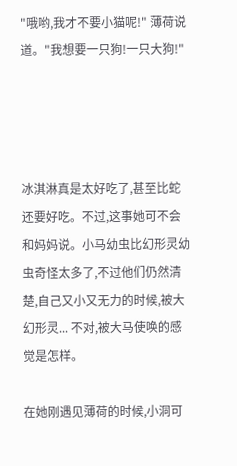"哦哟,我才不要小猫呢!" 薄荷说道。"我想要一只狗!一只大狗!"




冰淇淋真是太好吃了,甚至比蛇还要好吃。不过,这事她可不会和妈妈说。小马幼虫比幻形灵幼虫奇怪太多了,不过他们仍然清楚,自己又小又无力的时候,被大幻形灵... 不对,被大马使唤的感觉是怎样。

在她刚遇见薄荷的时候,小洞可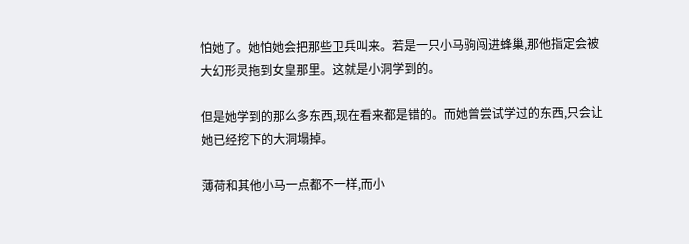怕她了。她怕她会把那些卫兵叫来。若是一只小马驹闯进蜂巢,那他指定会被大幻形灵拖到女皇那里。这就是小洞学到的。

但是她学到的那么多东西,现在看来都是错的。而她曾尝试学过的东西,只会让她已经挖下的大洞塌掉。

薄荷和其他小马一点都不一样,而小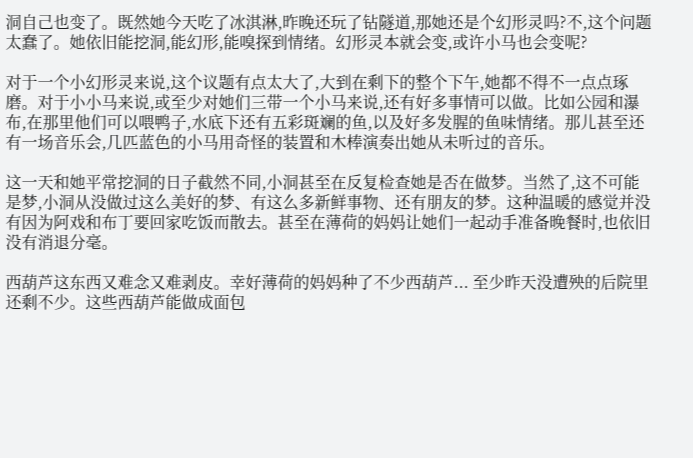洞自己也变了。既然她今天吃了冰淇淋,昨晚还玩了钻隧道,那她还是个幻形灵吗?不,这个问题太蠢了。她依旧能挖洞,能幻形,能嗅探到情绪。幻形灵本就会变,或许小马也会变呢?

对于一个小幻形灵来说,这个议题有点太大了,大到在剩下的整个下午,她都不得不一点点琢磨。对于小小马来说,或至少对她们三带一个小马来说,还有好多事情可以做。比如公园和瀑布,在那里他们可以喂鸭子,水底下还有五彩斑斓的鱼,以及好多发腥的鱼味情绪。那儿甚至还有一场音乐会,几匹蓝色的小马用奇怪的装置和木棒演奏出她从未听过的音乐。

这一天和她平常挖洞的日子截然不同,小洞甚至在反复检查她是否在做梦。当然了,这不可能是梦,小洞从没做过这么美好的梦、有这么多新鲜事物、还有朋友的梦。这种温暖的感觉并没有因为阿戏和布丁要回家吃饭而散去。甚至在薄荷的妈妈让她们一起动手准备晚餐时,也依旧没有消退分毫。

西葫芦这东西又难念又难剥皮。幸好薄荷的妈妈种了不少西葫芦... 至少昨天没遭殃的后院里还剩不少。这些西葫芦能做成面包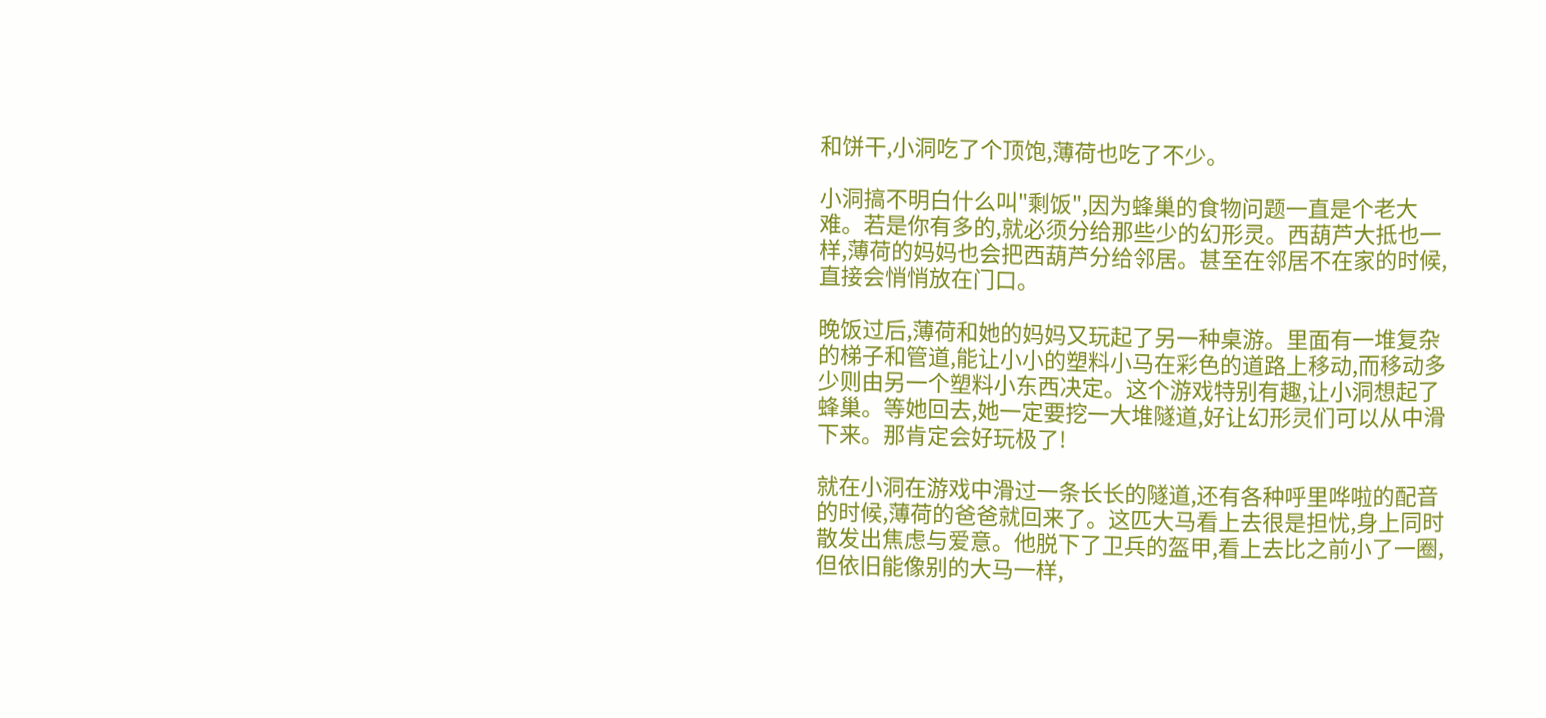和饼干,小洞吃了个顶饱,薄荷也吃了不少。

小洞搞不明白什么叫"剩饭",因为蜂巢的食物问题一直是个老大难。若是你有多的,就必须分给那些少的幻形灵。西葫芦大抵也一样,薄荷的妈妈也会把西葫芦分给邻居。甚至在邻居不在家的时候,直接会悄悄放在门口。

晚饭过后,薄荷和她的妈妈又玩起了另一种桌游。里面有一堆复杂的梯子和管道,能让小小的塑料小马在彩色的道路上移动,而移动多少则由另一个塑料小东西决定。这个游戏特别有趣,让小洞想起了蜂巢。等她回去,她一定要挖一大堆隧道,好让幻形灵们可以从中滑下来。那肯定会好玩极了!

就在小洞在游戏中滑过一条长长的隧道,还有各种呼里哗啦的配音的时候,薄荷的爸爸就回来了。这匹大马看上去很是担忧,身上同时散发出焦虑与爱意。他脱下了卫兵的盔甲,看上去比之前小了一圈,但依旧能像别的大马一样,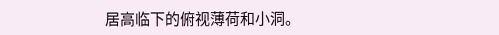居高临下的俯视薄荷和小洞。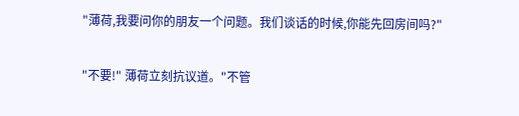"薄荷,我要问你的朋友一个问题。我们谈话的时候,你能先回房间吗?"

"不要!" 薄荷立刻抗议道。"不管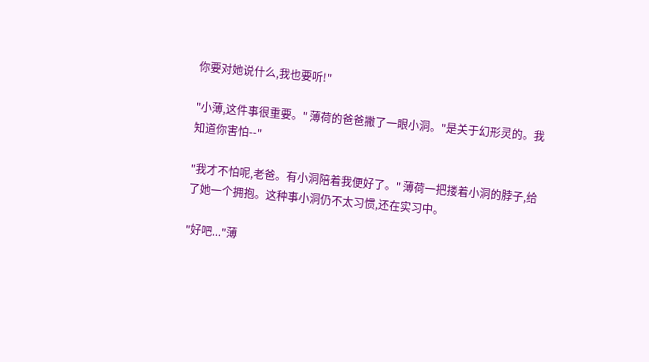你要对她说什么,我也要听!"

"小薄,这件事很重要。" 薄荷的爸爸撇了一眼小洞。"是关于幻形灵的。我知道你害怕--"

"我才不怕呢,老爸。有小洞陪着我便好了。" 薄荷一把搂着小洞的脖子,给了她一个拥抱。这种事小洞仍不太习惯,还在实习中。

"好吧..."薄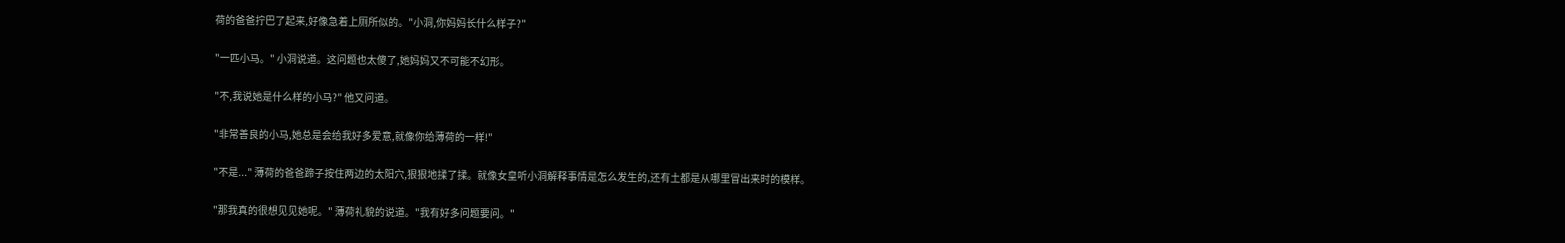荷的爸爸拧巴了起来,好像急着上厕所似的。"小洞,你妈妈长什么样子?"

"一匹小马。" 小洞说道。这问题也太傻了,她妈妈又不可能不幻形。

"不,我说她是什么样的小马?" 他又问道。

"非常善良的小马,她总是会给我好多爱意,就像你给薄荷的一样!"

"不是..." 薄荷的爸爸蹄子按住两边的太阳穴,狠狠地揉了揉。就像女皇听小洞解释事情是怎么发生的,还有土都是从哪里冒出来时的模样。

"那我真的很想见见她呢。" 薄荷礼貌的说道。"我有好多问题要问。"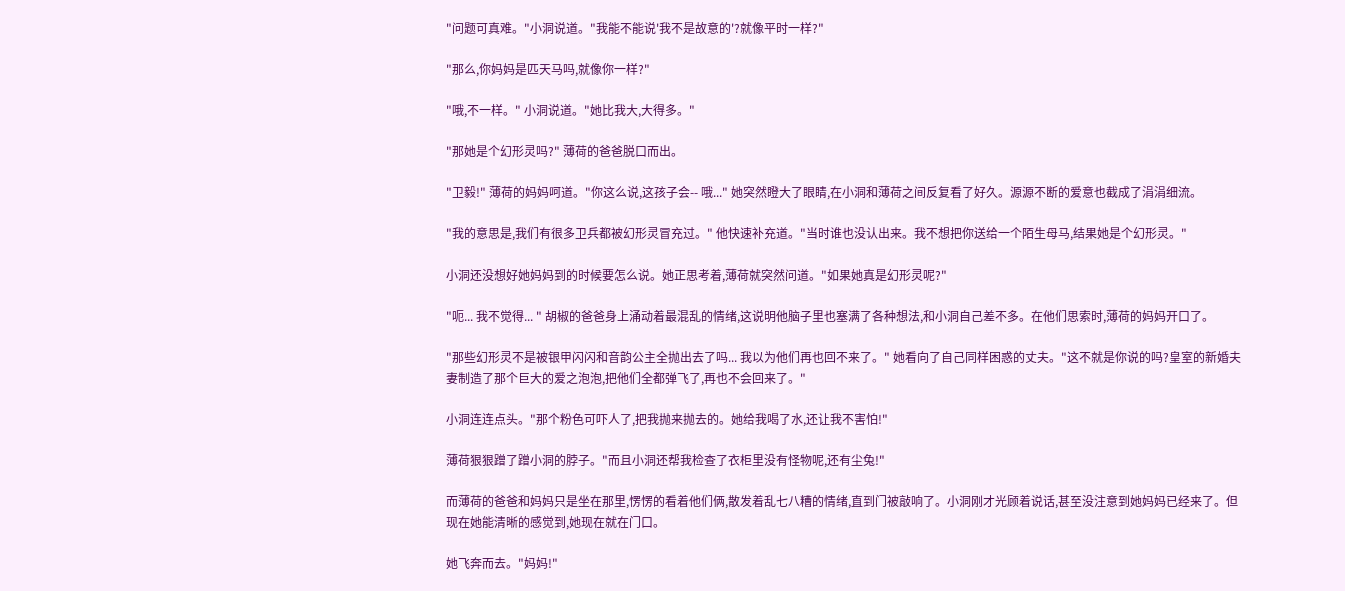"问题可真难。"小洞说道。"我能不能说'我不是故意的'?就像平时一样?"

"那么,你妈妈是匹天马吗,就像你一样?"

"哦,不一样。" 小洞说道。"她比我大,大得多。"

"那她是个幻形灵吗?" 薄荷的爸爸脱口而出。

"卫毅!" 薄荷的妈妈呵道。"你这么说,这孩子会-- 哦..." 她突然瞪大了眼睛,在小洞和薄荷之间反复看了好久。源源不断的爱意也截成了涓涓细流。

"我的意思是,我们有很多卫兵都被幻形灵冒充过。" 他快速补充道。"当时谁也没认出来。我不想把你送给一个陌生母马,结果她是个幻形灵。"

小洞还没想好她妈妈到的时候要怎么说。她正思考着,薄荷就突然问道。"如果她真是幻形灵呢?"

"呃... 我不觉得... " 胡椒的爸爸身上涌动着最混乱的情绪,这说明他脑子里也塞满了各种想法,和小洞自己差不多。在他们思索时,薄荷的妈妈开口了。

"那些幻形灵不是被银甲闪闪和音韵公主全抛出去了吗... 我以为他们再也回不来了。" 她看向了自己同样困惑的丈夫。"这不就是你说的吗?皇室的新婚夫妻制造了那个巨大的爱之泡泡,把他们全都弹飞了,再也不会回来了。"

小洞连连点头。"那个粉色可吓人了,把我抛来抛去的。她给我喝了水,还让我不害怕!"

薄荷狠狠蹭了蹭小洞的脖子。"而且小洞还帮我检查了衣柜里没有怪物呢,还有尘兔!"

而薄荷的爸爸和妈妈只是坐在那里,愣愣的看着他们俩,散发着乱七八糟的情绪,直到门被敲响了。小洞刚才光顾着说话,甚至没注意到她妈妈已经来了。但现在她能清晰的感觉到,她现在就在门口。

她飞奔而去。"妈妈!"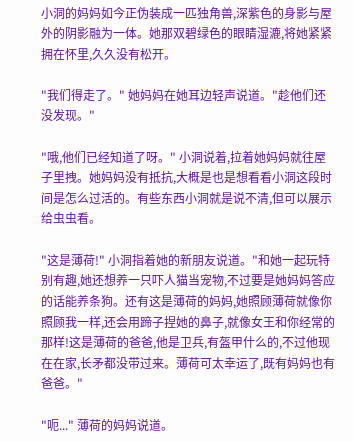小洞的妈妈如今正伪装成一匹独角兽,深紫色的身影与屋外的阴影融为一体。她那双碧绿色的眼睛湿漉,将她紧紧拥在怀里,久久没有松开。

"我们得走了。" 她妈妈在她耳边轻声说道。"趁他们还没发现。"

"哦,他们已经知道了呀。" 小洞说着,拉着她妈妈就往屋子里拽。她妈妈没有抵抗,大概是也是想看看小洞这段时间是怎么过活的。有些东西小洞就是说不清,但可以展示给虫虫看。

"这是薄荷!" 小洞指着她的新朋友说道。"和她一起玩特别有趣,她还想养一只吓人猫当宠物,不过要是她妈妈答应的话能养条狗。还有这是薄荷的妈妈,她照顾薄荷就像你照顾我一样,还会用蹄子捏她的鼻子,就像女王和你经常的那样!这是薄荷的爸爸,他是卫兵,有盔甲什么的,不过他现在在家,长矛都没带过来。薄荷可太幸运了,既有妈妈也有爸爸。"

"呃..." 薄荷的妈妈说道。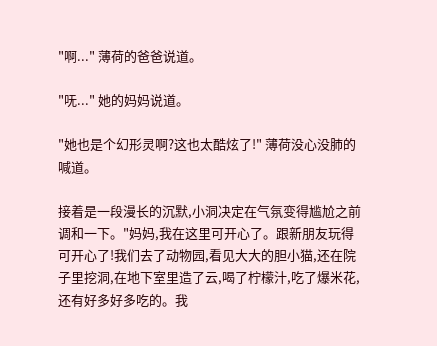"啊..." 薄荷的爸爸说道。

"呒..." 她的妈妈说道。

"她也是个幻形灵啊?这也太酷炫了!" 薄荷没心没肺的喊道。

接着是一段漫长的沉默,小洞决定在气氛变得尴尬之前调和一下。"妈妈,我在这里可开心了。跟新朋友玩得可开心了!我们去了动物园,看见大大的胆小猫,还在院子里挖洞,在地下室里造了云,喝了柠檬汁,吃了爆米花,还有好多好多吃的。我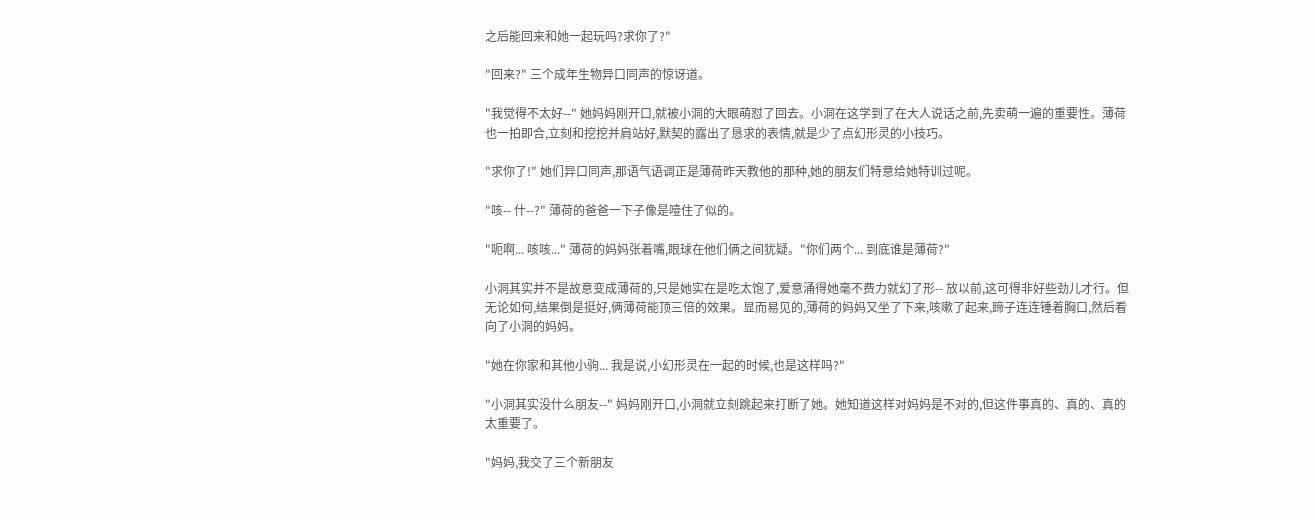之后能回来和她一起玩吗?求你了?"

"回来?" 三个成年生物异口同声的惊讶道。

"我觉得不太好--" 她妈妈刚开口,就被小洞的大眼萌怼了回去。小洞在这学到了在大人说话之前,先卖萌一遍的重要性。薄荷也一拍即合,立刻和挖挖并肩站好,默契的露出了恳求的表情,就是少了点幻形灵的小技巧。

"求你了!" 她们异口同声,那语气语调正是薄荷昨天教他的那种,她的朋友们特意给她特训过呢。

"咳-- 什--?" 薄荷的爸爸一下子像是噎住了似的。

"呃啊... 咳咳..." 薄荷的妈妈张着嘴,眼球在他们俩之间犹疑。"你们两个... 到底谁是薄荷?"

小洞其实并不是故意变成薄荷的,只是她实在是吃太饱了,爱意涌得她毫不费力就幻了形-- 放以前,这可得非好些劲儿才行。但无论如何,结果倒是挺好,俩薄荷能顶三倍的效果。显而易见的,薄荷的妈妈又坐了下来,咳嗽了起来,蹄子连连锤着胸口,然后看向了小洞的妈妈。

"她在你家和其他小驹... 我是说,小幻形灵在一起的时候,也是这样吗?"

"小洞其实没什么朋友--" 妈妈刚开口,小洞就立刻跳起来打断了她。她知道这样对妈妈是不对的,但这件事真的、真的、真的太重要了。

"妈妈,我交了三个新朋友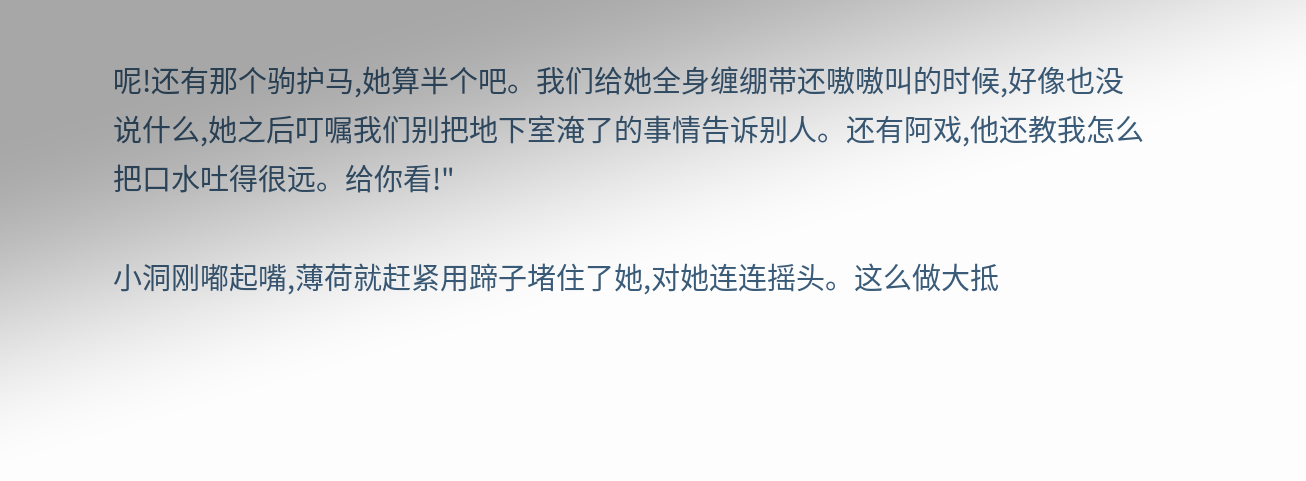呢!还有那个驹护马,她算半个吧。我们给她全身缠绷带还嗷嗷叫的时候,好像也没说什么,她之后叮嘱我们别把地下室淹了的事情告诉别人。还有阿戏,他还教我怎么把口水吐得很远。给你看!"

小洞刚嘟起嘴,薄荷就赶紧用蹄子堵住了她,对她连连摇头。这么做大抵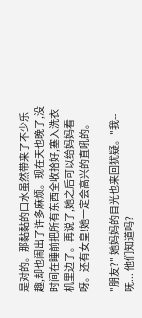是对的。那黏黏的口水虽然带来了不少乐趣,却也闹出了许多麻烦。现在天也晚了,没时间在睡前把所有东西全收拾好,塞入洗衣机里边了。再说了,她之后可以给妈妈看呀。还有女皇!她一定会高兴的直吼的。

"朋友?" 她妈妈的目光也来回犹疑。"我-- 呒... 他们知道吗?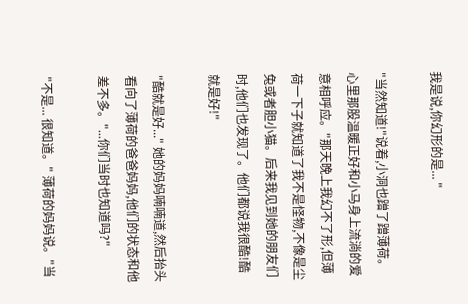我是说,你幻形的是... "

"当然知道!"说着,小洞也蹭了蹭薄荷。心里那股温暖正好和小马身上流淌的爱意相呼应。"那天晚上我幻不了形,但薄荷一下子就知道了我不是怪物,不像是尘兔或者胆小猫。后来我见到她的朋友们时,他们也发现了。他们都说我很酷!酷就是好!"

"酷就是好..." 她的妈妈喃喃道,然后抬头看向了薄荷的爸爸妈妈,他们的状态和他差不多。"...你们当时也知道吗?"

"不是... 很知道。" 薄荷的妈妈说。"当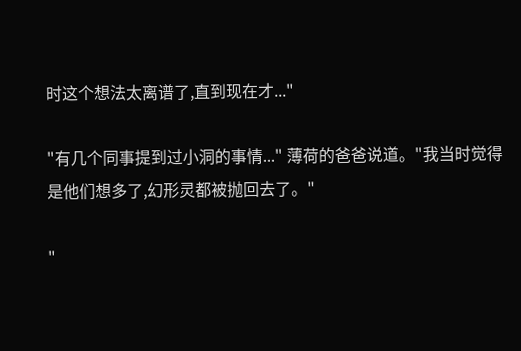时这个想法太离谱了,直到现在才..."

"有几个同事提到过小洞的事情..." 薄荷的爸爸说道。"我当时觉得是他们想多了,幻形灵都被抛回去了。"

"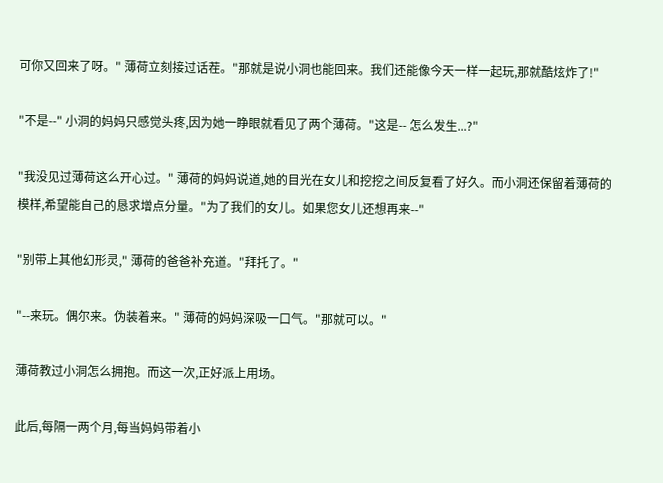可你又回来了呀。" 薄荷立刻接过话茬。"那就是说小洞也能回来。我们还能像今天一样一起玩,那就酷炫炸了!"

"不是--" 小洞的妈妈只感觉头疼,因为她一睁眼就看见了两个薄荷。"这是-- 怎么发生...?"

"我没见过薄荷这么开心过。" 薄荷的妈妈说道,她的目光在女儿和挖挖之间反复看了好久。而小洞还保留着薄荷的模样,希望能自己的恳求增点分量。"为了我们的女儿。如果您女儿还想再来--"

"别带上其他幻形灵," 薄荷的爸爸补充道。"拜托了。"

"--来玩。偶尔来。伪装着来。" 薄荷的妈妈深吸一口气。"那就可以。"

薄荷教过小洞怎么拥抱。而这一次,正好派上用场。

此后,每隔一两个月,每当妈妈带着小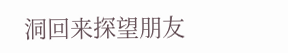洞回来探望朋友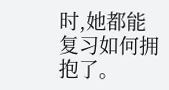时,她都能复习如何拥抱了。